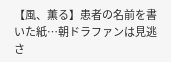【風、薫る】患者の名前を書いた紙…朝ドラファンは見逃さ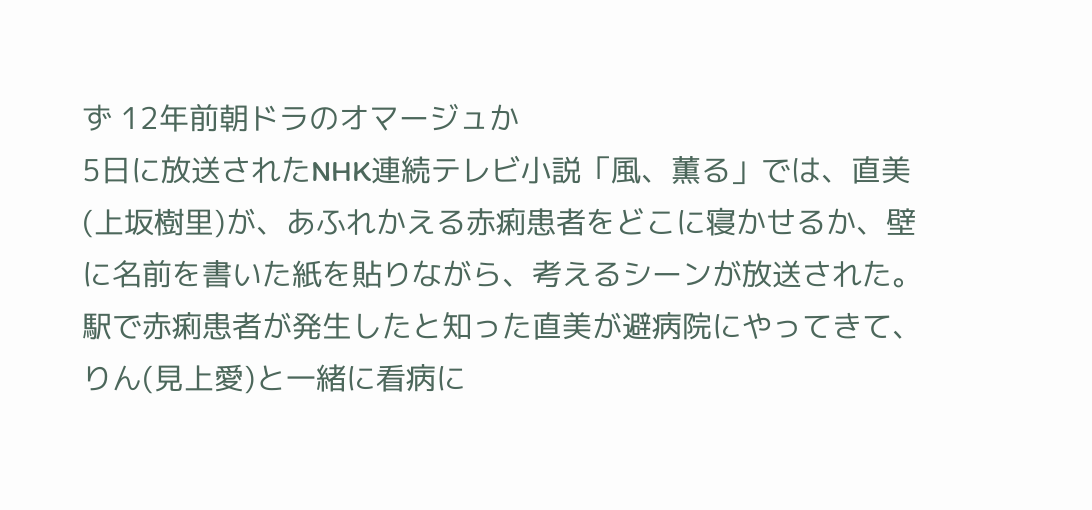ず 12年前朝ドラのオマージュか
5日に放送されたNHK連続テレビ小説「風、薫る」では、直美(上坂樹里)が、あふれかえる赤痢患者をどこに寝かせるか、壁に名前を書いた紙を貼りながら、考えるシーンが放送された。
駅で赤痢患者が発生したと知った直美が避病院にやってきて、りん(見上愛)と一緒に看病に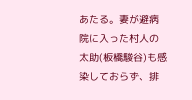あたる。妻が避病院に入った村人の太助(板橋駿谷)も感染しておらず、排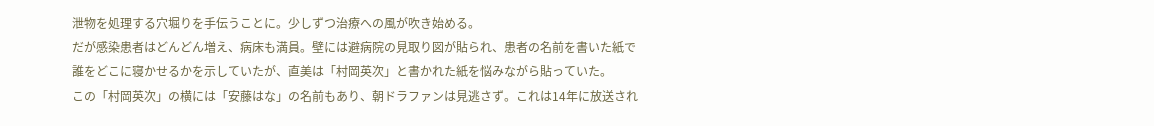泄物を処理する穴堀りを手伝うことに。少しずつ治療への風が吹き始める。
だが感染患者はどんどん増え、病床も満員。壁には避病院の見取り図が貼られ、患者の名前を書いた紙で誰をどこに寝かせるかを示していたが、直美は「村岡英次」と書かれた紙を悩みながら貼っていた。
この「村岡英次」の横には「安藤はな」の名前もあり、朝ドラファンは見逃さず。これは14年に放送され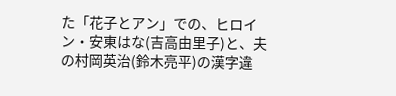た「花子とアン」での、ヒロイン・安東はな(吉高由里子)と、夫の村岡英治(鈴木亮平)の漢字違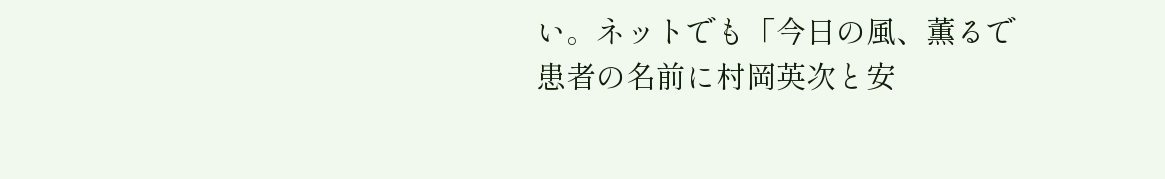い。ネットでも「今日の風、薫るで患者の名前に村岡英次と安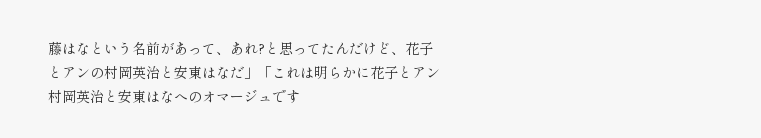藤はなという名前があって、あれ?と思ってたんだけど、花子とアンの村岡英治と安東はなだ」「これは明らかに花子とアン村岡英治と安東はなへのオマージュです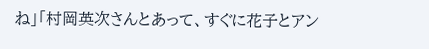ね」「村岡英次さんとあって、すぐに花子とアン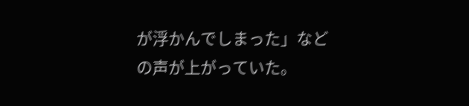が浮かんでしまった」などの声が上がっていた。